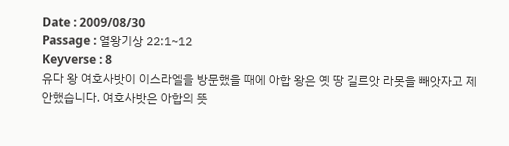Date : 2009/08/30
Passage : 열왕기상 22:1~12
Keyverse : 8
유다 왕 여호사밧이 이스라엘을 방문했을 때에 아합 왕은 옛 땅 길르앗 라못을 빼앗자고 제안했습니다. 여호사밧은 아합의 뜻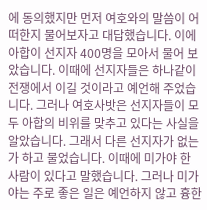에 동의했지만 먼저 여호와의 말씀이 어떠한지 물어보자고 대답했습니다. 이에 아합이 선지자 400명을 모아서 물어 보았습니다. 이때에 선지자들은 하나같이 전쟁에서 이길 것이라고 예언해 주었습니다. 그러나 여호사밧은 선지자들이 모두 아합의 비위를 맞추고 있다는 사실을 알았습니다. 그래서 다른 선지자가 없는가 하고 물었습니다. 이때에 미가야 한 사람이 있다고 말했습니다. 그러나 미가야는 주로 좋은 일은 예언하지 않고 흉한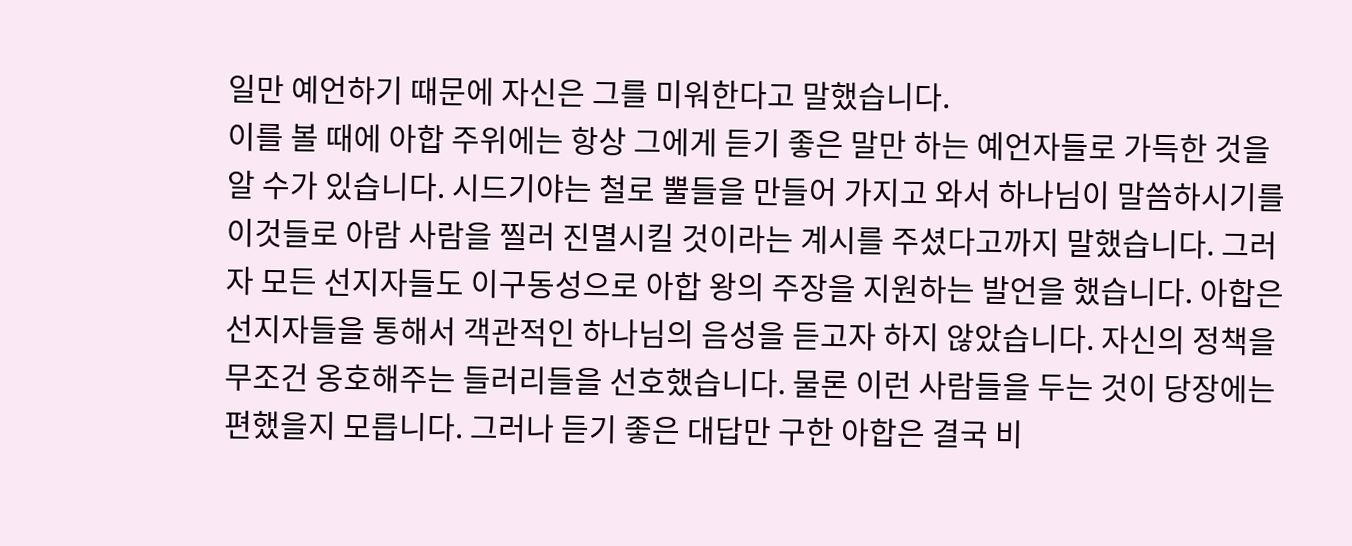일만 예언하기 때문에 자신은 그를 미워한다고 말했습니다.
이를 볼 때에 아합 주위에는 항상 그에게 듣기 좋은 말만 하는 예언자들로 가득한 것을 알 수가 있습니다. 시드기야는 철로 뿔들을 만들어 가지고 와서 하나님이 말씀하시기를 이것들로 아람 사람을 찔러 진멸시킬 것이라는 계시를 주셨다고까지 말했습니다. 그러자 모든 선지자들도 이구동성으로 아합 왕의 주장을 지원하는 발언을 했습니다. 아합은 선지자들을 통해서 객관적인 하나님의 음성을 듣고자 하지 않았습니다. 자신의 정책을 무조건 옹호해주는 들러리들을 선호했습니다. 물론 이런 사람들을 두는 것이 당장에는 편했을지 모릅니다. 그러나 듣기 좋은 대답만 구한 아합은 결국 비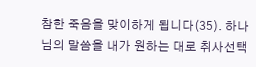참한 죽음을 맞이하게 됩니다(35). 하나님의 말씀을 내가 원하는 대로 취사선택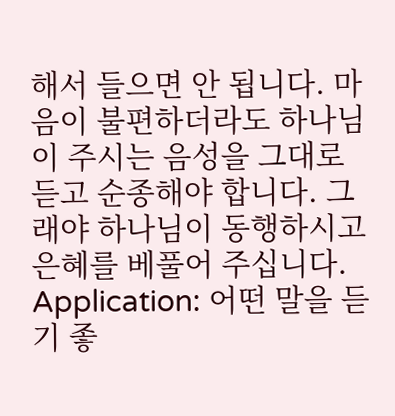해서 들으면 안 됩니다. 마음이 불편하더라도 하나님이 주시는 음성을 그대로 듣고 순종해야 합니다. 그래야 하나님이 동행하시고 은혜를 베풀어 주십니다.
Application: 어떤 말을 듣기 좋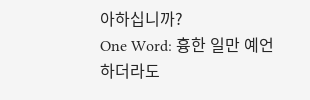아하십니까?
One Word: 흉한 일만 예언하더라도